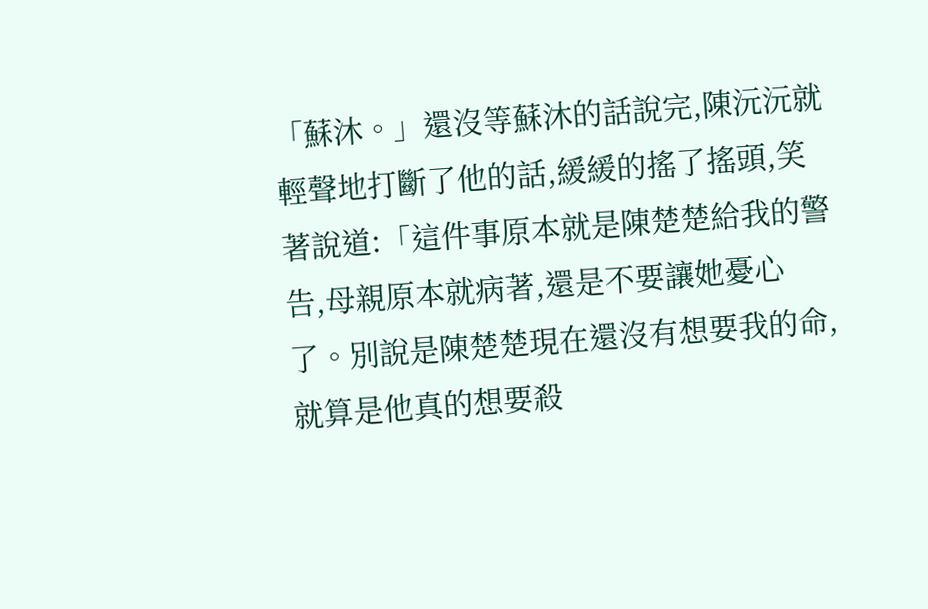「蘇沐。」還沒等蘇沐的話說完,陳沅沅就輕聲地打斷了他的話,緩緩的搖了搖頭,笑著說道:「這件事原本就是陳楚楚給我的警告,母親原本就病著,還是不要讓她憂心了。別說是陳楚楚現在還沒有想要我的命,就算是他真的想要殺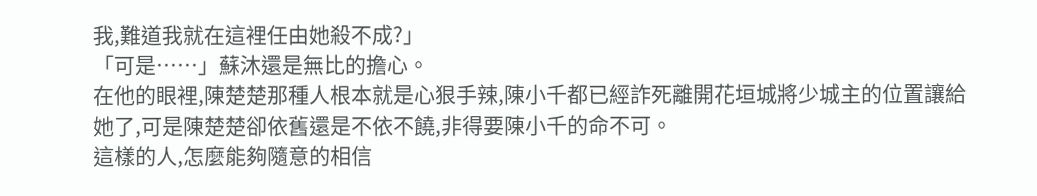我,難道我就在這裡任由她殺不成?」
「可是……」蘇沐還是無比的擔心。
在他的眼裡,陳楚楚那種人根本就是心狠手辣,陳小千都已經詐死離開花垣城將少城主的位置讓給她了,可是陳楚楚卻依舊還是不依不饒,非得要陳小千的命不可。
這樣的人,怎麼能夠隨意的相信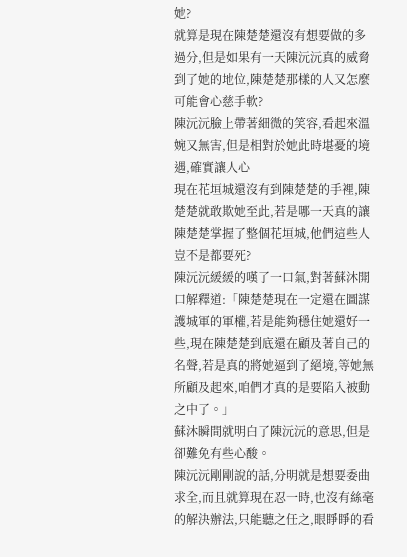她?
就算是現在陳楚楚還沒有想要做的多過分,但是如果有一天陳沅沅真的威脅到了她的地位,陳楚楚那樣的人又怎麼可能會心慈手軟?
陳沅沅臉上帶著細微的笑容,看起來溫婉又無害,但是相對於她此時堪憂的境遇,確實讓人心
現在花垣城還沒有到陳楚楚的手裡,陳楚楚就敢欺她至此,若是哪一天真的讓陳楚楚掌握了整個花垣城,他們這些人豈不是都要死?
陳沅沅緩緩的嘆了一口氣,對著蘇沐開口解釋道:「陳楚楚現在一定還在圖謀護城軍的軍權,若是能夠穩住她還好一些,現在陳楚楚到底還在顧及著自己的名聲,若是真的將她逼到了絕境,等她無所顧及起來,咱們才真的是要陷入被動之中了。」
蘇沐瞬間就明白了陳沅沅的意思,但是卻難免有些心酸。
陳沅沅剛剛說的話,分明就是想要委曲求全,而且就算現在忍一時,也沒有絲毫的解決辦法,只能聽之任之,眼睜睜的看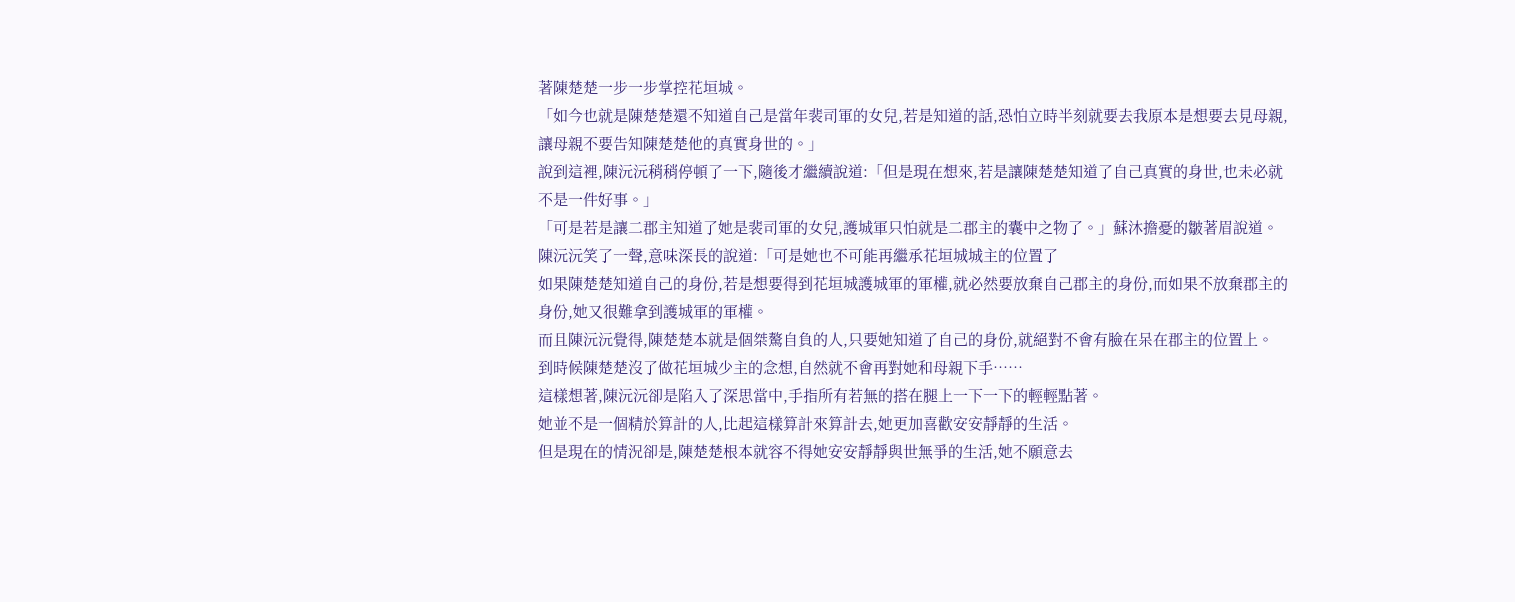著陳楚楚一步一步掌控花垣城。
「如今也就是陳楚楚還不知道自己是當年裴司軍的女兒,若是知道的話,恐怕立時半刻就要去我原本是想要去見母親,讓母親不要告知陳楚楚他的真實身世的。」
說到這裡,陳沅沅稍稍停頓了一下,隨後才繼續說道:「但是現在想來,若是讓陳楚楚知道了自己真實的身世,也未必就不是一件好事。」
「可是若是讓二郡主知道了她是裴司軍的女兒,護城軍只怕就是二郡主的囊中之物了。」蘇沐擔憂的皺著眉說道。
陳沅沅笑了一聲,意味深長的說道:「可是她也不可能再繼承花垣城城主的位置了
如果陳楚楚知道自己的身份,若是想要得到花垣城護城軍的軍權,就必然要放棄自己郡主的身份,而如果不放棄郡主的身份,她又很難拿到護城軍的軍權。
而且陳沅沅覺得,陳楚楚本就是個桀驁自負的人,只要她知道了自己的身份,就絕對不會有臉在呆在郡主的位置上。
到時候陳楚楚沒了做花垣城少主的念想,自然就不會再對她和母親下手……
這樣想著,陳沅沅卻是陷入了深思當中,手指所有若無的搭在腿上一下一下的輕輕點著。
她並不是一個精於算計的人,比起這樣算計來算計去,她更加喜歡安安靜靜的生活。
但是現在的情況卻是,陳楚楚根本就容不得她安安靜靜與世無爭的生活,她不願意去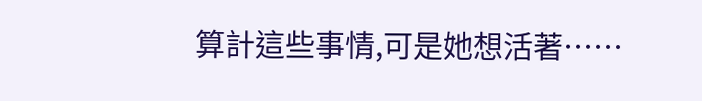算計這些事情,可是她想活著……